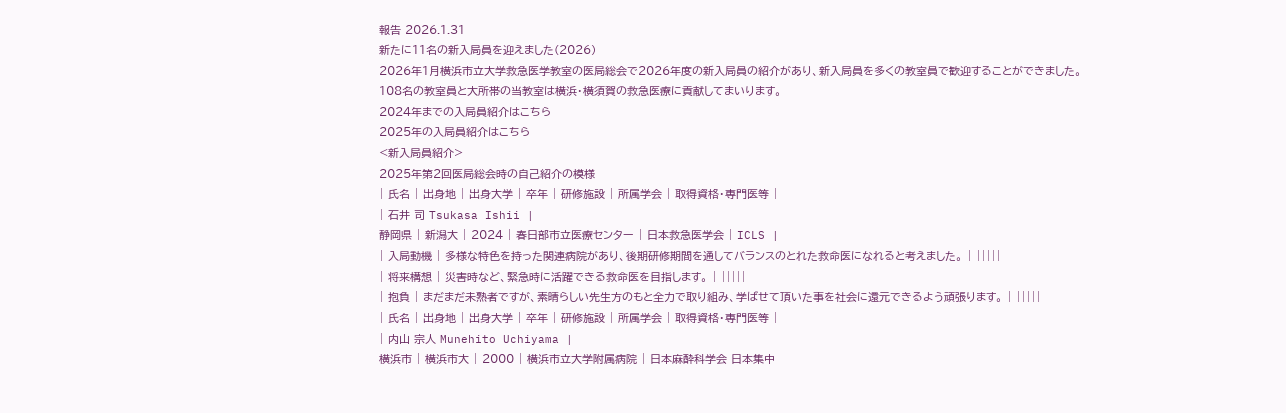報告 2026.1.31
新たに11名の新入局員を迎えました(2026)
2026年1月横浜市立大学救急医学教室の医局総会で2026年度の新入局員の紹介があり、新入局員を多くの教室員で歓迎することができました。
108名の教室員と大所帯の当教室は横浜・横須賀の救急医療に貢献してまいります。
2024年までの入局員紹介はこちら
2025年の入局員紹介はこちら
<新入局員紹介>
2025年第2回医局総会時の自己紹介の模様
| 氏名 | 出身地 | 出身大学 | 卒年 | 研修施設 | 所属学会 | 取得資格・専門医等 |
| 石井 司 Tsukasa Ishii |
静岡県 | 新潟大 | 2024 | 春日部市立医療センター | 日本救急医学会 | ICLS |
| 入局動機 | 多様な特色を持った関連病院があり、後期研修期間を通してバランスのとれた救命医になれると考えました。 | |||||
| 将来構想 | 災害時など、緊急時に活躍できる救命医を目指します。 | |||||
| 抱負 | まだまだ未熟者ですが、素晴らしい先生方のもと全力で取り組み、学ばせて頂いた事を社会に還元できるよう頑張ります。 | |||||
| 氏名 | 出身地 | 出身大学 | 卒年 | 研修施設 | 所属学会 | 取得資格・専門医等 |
| 内山 宗人 Munehito Uchiyama |
横浜市 | 横浜市大 | 2000 | 横浜市立大学附属病院 | 日本麻酔科学会 日本集中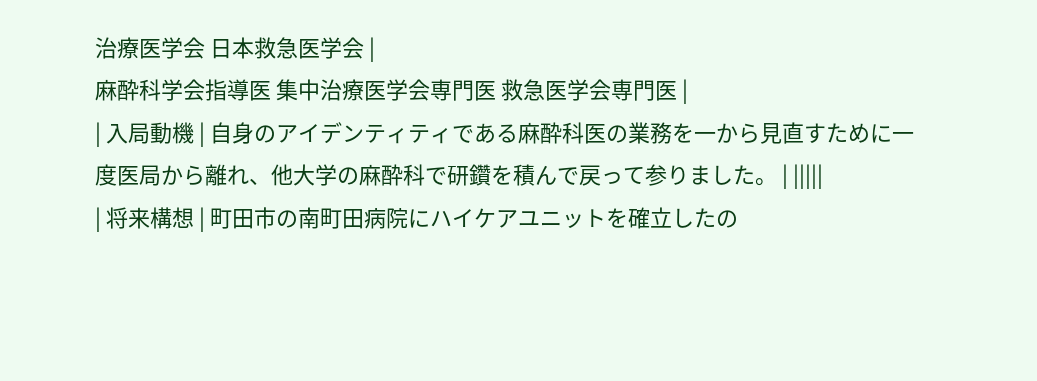治療医学会 日本救急医学会 |
麻酔科学会指導医 集中治療医学会専門医 救急医学会専門医 |
| 入局動機 | 自身のアイデンティティである麻酔科医の業務を一から見直すために一度医局から離れ、他大学の麻酔科で研鑽を積んで戻って参りました。 | |||||
| 将来構想 | 町田市の南町田病院にハイケアユニットを確立したの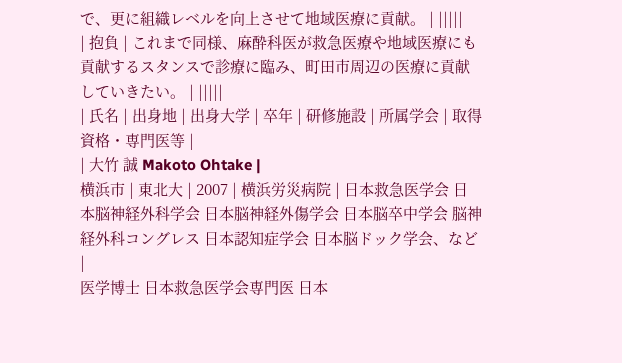で、更に組織レベルを向上させて地域医療に貢献。 | |||||
| 抱負 | これまで同様、麻酔科医が救急医療や地域医療にも貢献するスタンスで診療に臨み、町田市周辺の医療に貢献していきたい。 | |||||
| 氏名 | 出身地 | 出身大学 | 卒年 | 研修施設 | 所属学会 | 取得資格・専門医等 |
| 大竹 誠 Makoto Ohtake |
横浜市 | 東北大 | 2007 | 横浜労災病院 | 日本救急医学会 日本脳神経外科学会 日本脳神経外傷学会 日本脳卒中学会 脳神経外科コングレス 日本認知症学会 日本脳ドック学会、など |
医学博士 日本救急医学会専門医 日本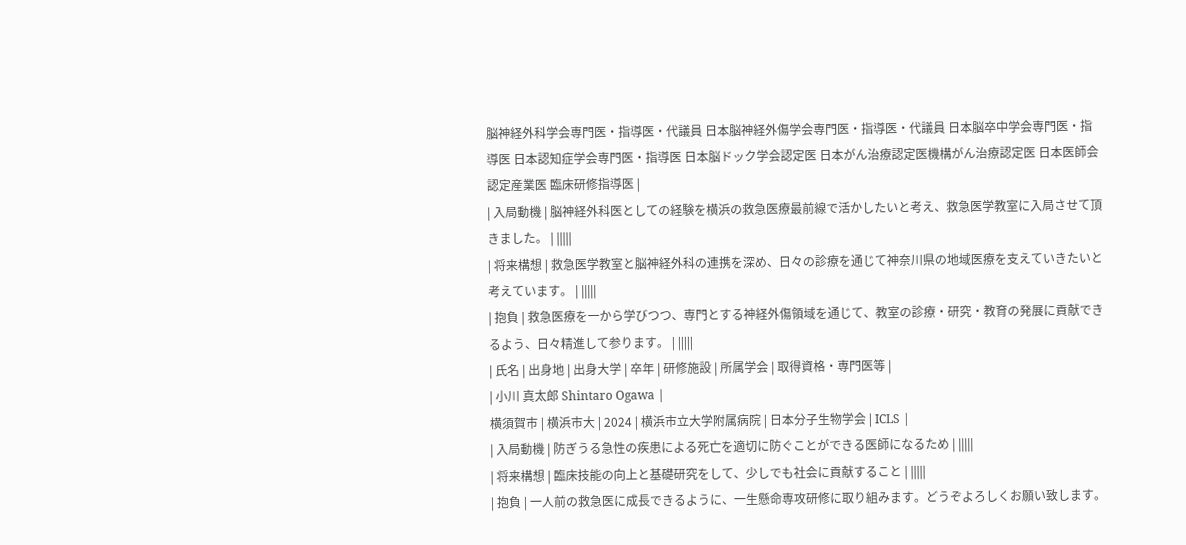脳神経外科学会専門医・指導医・代議員 日本脳神経外傷学会専門医・指導医・代議員 日本脳卒中学会専門医・指導医 日本認知症学会専門医・指導医 日本脳ドック学会認定医 日本がん治療認定医機構がん治療認定医 日本医師会認定産業医 臨床研修指導医 |
| 入局動機 | 脳神経外科医としての経験を横浜の救急医療最前線で活かしたいと考え、救急医学教室に入局させて頂きました。 | |||||
| 将来構想 | 救急医学教室と脳神経外科の連携を深め、日々の診療を通じて神奈川県の地域医療を支えていきたいと考えています。 | |||||
| 抱負 | 救急医療を一から学びつつ、専門とする神経外傷領域を通じて、教室の診療・研究・教育の発展に貢献できるよう、日々精進して参ります。 | |||||
| 氏名 | 出身地 | 出身大学 | 卒年 | 研修施設 | 所属学会 | 取得資格・専門医等 |
| 小川 真太郎 Shintaro Ogawa |
横須賀市 | 横浜市大 | 2024 | 横浜市立大学附属病院 | 日本分子生物学会 | ICLS |
| 入局動機 | 防ぎうる急性の疾患による死亡を適切に防ぐことができる医師になるため | |||||
| 将来構想 | 臨床技能の向上と基礎研究をして、少しでも社会に貢献すること | |||||
| 抱負 | 一人前の救急医に成長できるように、一生懸命専攻研修に取り組みます。どうぞよろしくお願い致します。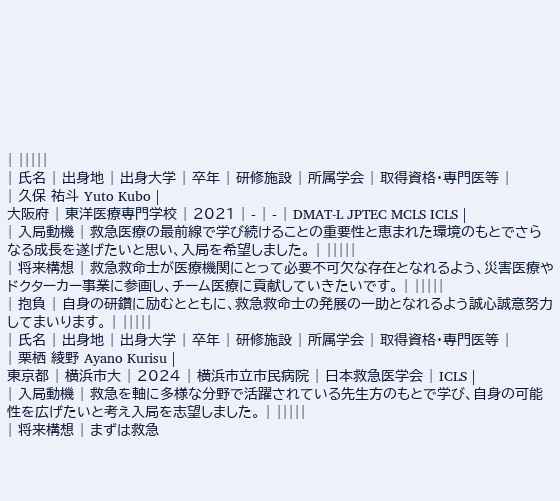| |||||
| 氏名 | 出身地 | 出身大学 | 卒年 | 研修施設 | 所属学会 | 取得資格・専門医等 |
| 久保 祐斗 Yuto Kubo |
大阪府 | 東洋医療専門学校 | 2021 | - | - | DMAT-L JPTEC MCLS ICLS |
| 入局動機 | 救急医療の最前線で学び続けることの重要性と恵まれた環境のもとでさらなる成長を遂げたいと思い、入局を希望しました。 | |||||
| 将来構想 | 救急救命士が医療機関にとって必要不可欠な存在となれるよう、災害医療やドクターカー事業に参画し、チーム医療に貢献していきたいです。 | |||||
| 抱負 | 自身の研鑽に励むとともに、救急救命士の発展の一助となれるよう誠心誠意努力してまいります。 | |||||
| 氏名 | 出身地 | 出身大学 | 卒年 | 研修施設 | 所属学会 | 取得資格・専門医等 |
| 栗栖 綾野 Ayano Kurisu |
東京都 | 横浜市大 | 2024 | 横浜市立市民病院 | 日本救急医学会 | ICLS |
| 入局動機 | 救急を軸に多様な分野で活躍されている先生方のもとで学び、自身の可能性を広げたいと考え入局を志望しました。 | |||||
| 将来構想 | まずは救急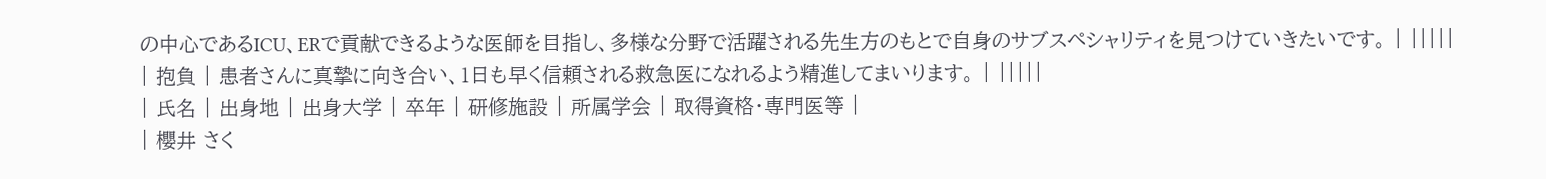の中心であるICU、ERで貢献できるような医師を目指し、多様な分野で活躍される先生方のもとで自身のサブスペシャリティを見つけていきたいです。 | |||||
| 抱負 | 患者さんに真摯に向き合い、1日も早く信頼される救急医になれるよう精進してまいります。 | |||||
| 氏名 | 出身地 | 出身大学 | 卒年 | 研修施設 | 所属学会 | 取得資格・専門医等 |
| 櫻井 さく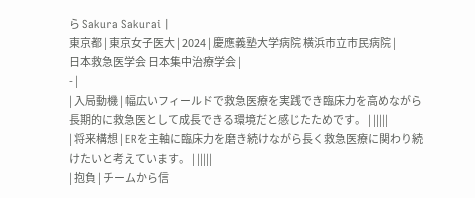ら Sakura Sakurai |
東京都 | 東京女子医大 | 2024 | 慶應義塾大学病院 横浜市立市民病院 |
日本救急医学会 日本集中治療学会 |
- |
| 入局動機 | 幅広いフィールドで救急医療を実践でき臨床力を高めながら長期的に救急医として成長できる環境だと感じたためです。 | |||||
| 将来構想 | ERを主軸に臨床力を磨き続けながら長く救急医療に関わり続けたいと考えています。 | |||||
| 抱負 | チームから信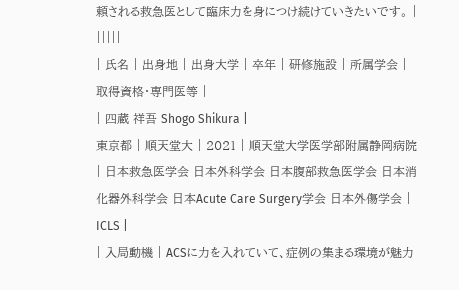頼される救急医として臨床力を身につけ続けていきたいです。 | |||||
| 氏名 | 出身地 | 出身大学 | 卒年 | 研修施設 | 所属学会 | 取得資格・専門医等 |
| 四蔵 祥吾 Shogo Shikura |
東京都 | 順天堂大 | 2021 | 順天堂大学医学部附属静岡病院 | 日本救急医学会 日本外科学会 日本腹部救急医学会 日本消化器外科学会 日本Acute Care Surgery学会 日本外傷学会 |
ICLS |
| 入局動機 | ACSに力を入れていて、症例の集まる環境が魅力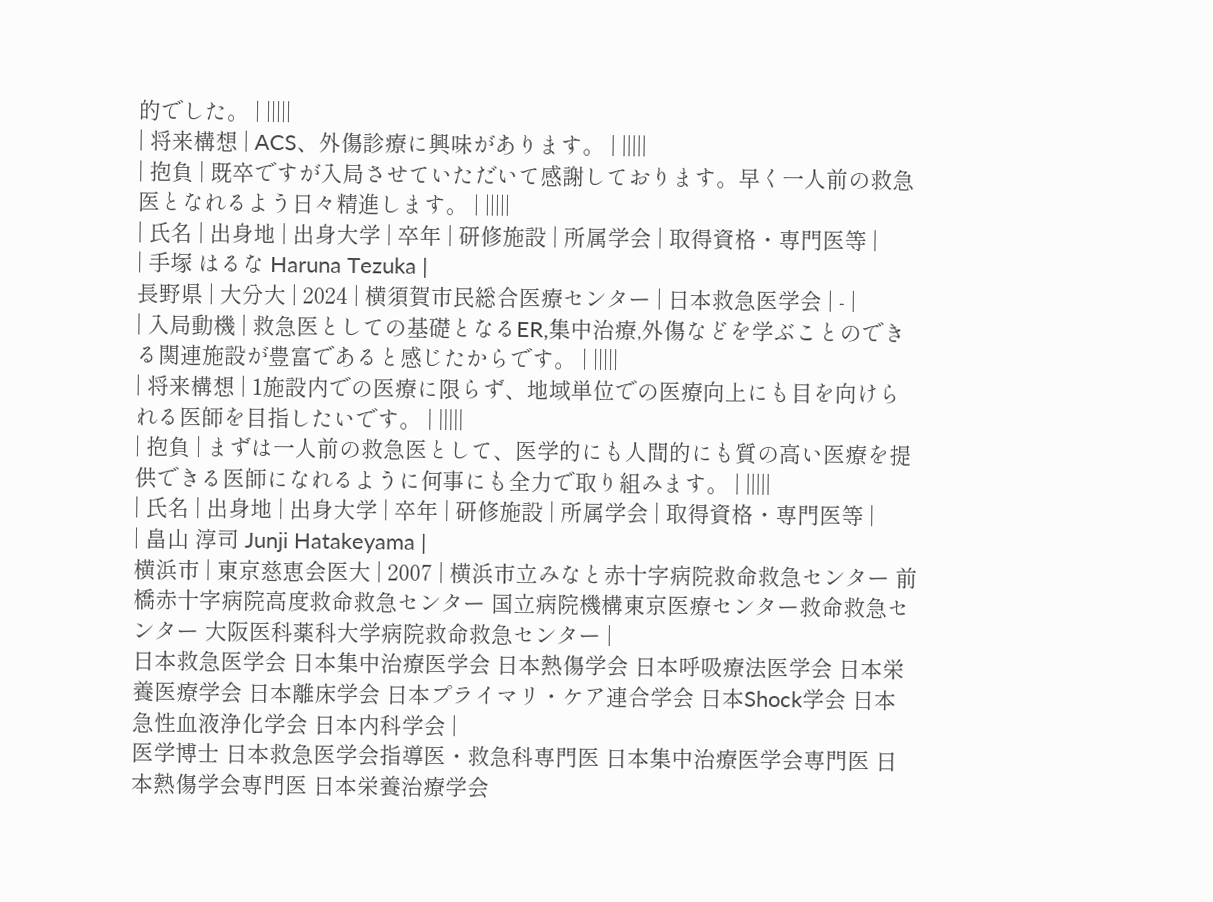的でした。 | |||||
| 将来構想 | ACS、外傷診療に興味があります。 | |||||
| 抱負 | 既卒ですが入局させていただいて感謝しております。早く一人前の救急医となれるよう日々精進します。 | |||||
| 氏名 | 出身地 | 出身大学 | 卒年 | 研修施設 | 所属学会 | 取得資格・専門医等 |
| 手塚 はるな Haruna Tezuka |
長野県 | 大分大 | 2024 | 横須賀市民総合医療センター | 日本救急医学会 | - |
| 入局動機 | 救急医としての基礎となるER,集中治療,外傷などを学ぶことのできる関連施設が豊富であると感じたからです。 | |||||
| 将来構想 | 1施設内での医療に限らず、地域単位での医療向上にも目を向けられる医師を目指したいです。 | |||||
| 抱負 | まずは一人前の救急医として、医学的にも人間的にも質の高い医療を提供できる医師になれるように何事にも全力で取り組みます。 | |||||
| 氏名 | 出身地 | 出身大学 | 卒年 | 研修施設 | 所属学会 | 取得資格・専門医等 |
| 畠山 淳司 Junji Hatakeyama |
横浜市 | 東京慈恵会医大 | 2007 | 横浜市立みなと赤十字病院救命救急センター 前橋赤十字病院高度救命救急センター 国立病院機構東京医療センター救命救急センター 大阪医科薬科大学病院救命救急センター |
日本救急医学会 日本集中治療医学会 日本熱傷学会 日本呼吸療法医学会 日本栄養医療学会 日本離床学会 日本プライマリ・ケア連合学会 日本Shock学会 日本急性血液浄化学会 日本内科学会 |
医学博士 日本救急医学会指導医・救急科専門医 日本集中治療医学会専門医 日本熱傷学会専門医 日本栄養治療学会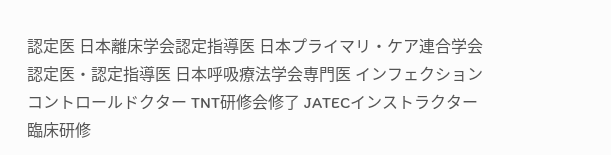認定医 日本離床学会認定指導医 日本プライマリ・ケア連合学会認定医・認定指導医 日本呼吸療法学会専門医 インフェクションコントロールドクター TNT研修会修了 JATECインストラクター 臨床研修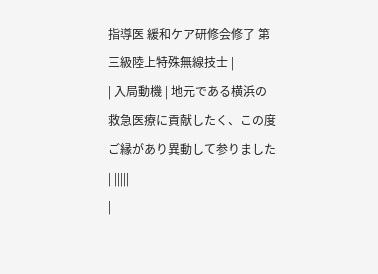指導医 緩和ケア研修会修了 第三級陸上特殊無線技士 |
| 入局動機 | 地元である横浜の救急医療に貢献したく、この度ご縁があり異動して参りました | |||||
|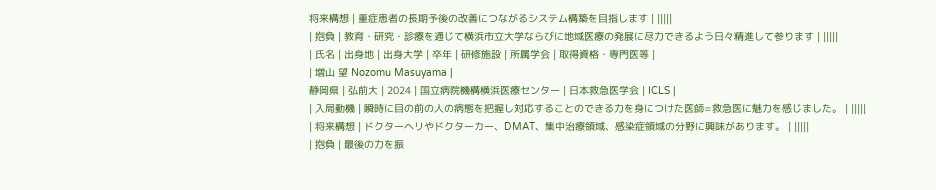将来構想 | 重症患者の長期予後の改善につながるシステム構築を目指します | |||||
| 抱負 | 教育・研究・診療を通じて横浜市立大学ならびに地域医療の発展に尽力できるよう日々精進して参ります | |||||
| 氏名 | 出身地 | 出身大学 | 卒年 | 研修施設 | 所属学会 | 取得資格・専門医等 |
| 増山 望 Nozomu Masuyama |
静岡県 | 弘前大 | 2024 | 国立病院機構横浜医療センター | 日本救急医学会 | ICLS |
| 入局動機 | 瞬時に目の前の人の病態を把握し対応することのできる力を身につけた医師=救急医に魅力を感じました。 | |||||
| 将来構想 | ドクターヘリやドクターカー、DMAT、集中治療領域、感染症領域の分野に興味があります。 | |||||
| 抱負 | 最後の力を振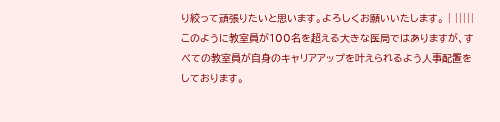り絞って頑張りたいと思います。よろしくお願いいたします。 | |||||
このように教室員が100名を超える大きな医局ではありますが、すべての教室員が自身のキャリアアップを叶えられるよう人事配置をしております。